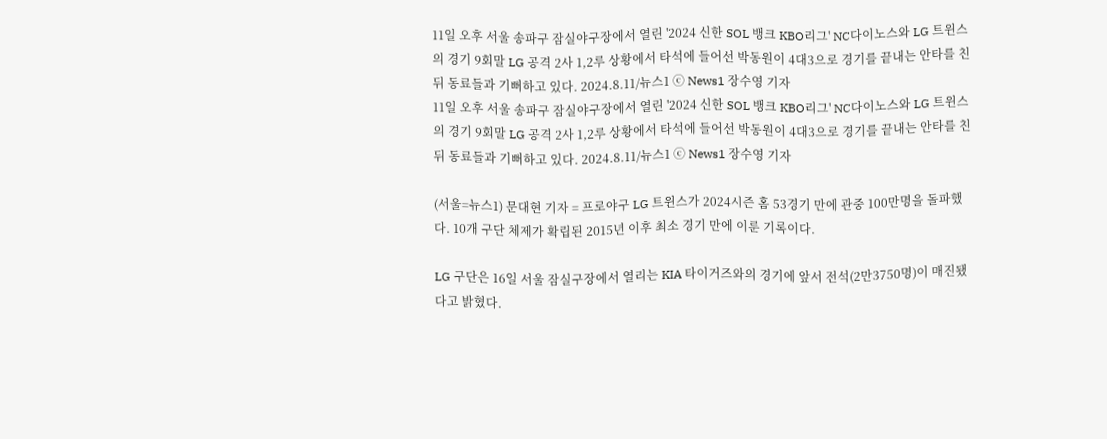11일 오후 서울 송파구 잠실야구장에서 열린 '2024 신한 SOL 뱅크 KBO리그' NC다이노스와 LG 트윈스의 경기 9회말 LG 공격 2사 1,2루 상황에서 타석에 들어선 박동원이 4대3으로 경기를 끝내는 안타를 친 뒤 동료들과 기뻐하고 있다. 2024.8.11/뉴스1 ⓒ News1 장수영 기자
11일 오후 서울 송파구 잠실야구장에서 열린 '2024 신한 SOL 뱅크 KBO리그' NC다이노스와 LG 트윈스의 경기 9회말 LG 공격 2사 1,2루 상황에서 타석에 들어선 박동원이 4대3으로 경기를 끝내는 안타를 친 뒤 동료들과 기뻐하고 있다. 2024.8.11/뉴스1 ⓒ News1 장수영 기자

(서울=뉴스1) 문대현 기자 = 프로야구 LG 트윈스가 2024시즌 홈 53경기 만에 관중 100만명을 돌파했다. 10개 구단 체제가 확립된 2015년 이후 최소 경기 만에 이룬 기록이다.

LG 구단은 16일 서울 잠실구장에서 열리는 KIA 타이거즈와의 경기에 앞서 전석(2만3750명)이 매진됐다고 밝혔다.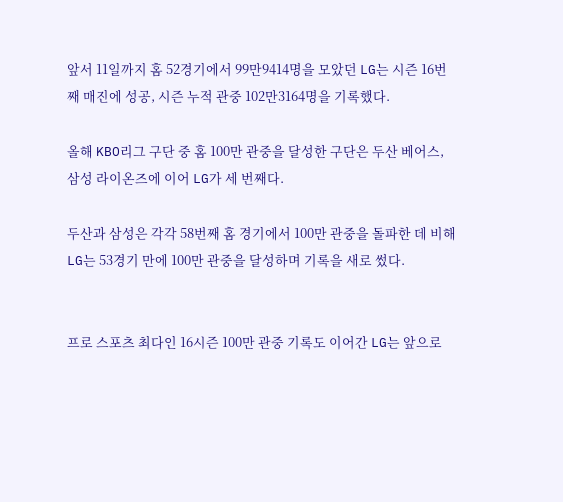앞서 11일까지 홈 52경기에서 99만9414명을 모았던 LG는 시즌 16번째 매진에 성공, 시즌 누적 관중 102만3164명을 기록했다.

올해 KBO리그 구단 중 홈 100만 관중을 달성한 구단은 두산 베어스, 삼성 라이온즈에 이어 LG가 세 번째다.

두산과 삼성은 각각 58번째 홈 경기에서 100만 관중을 돌파한 데 비해 LG는 53경기 만에 100만 관중을 달성하며 기록을 새로 썼다.


프로 스포츠 최다인 16시즌 100만 관중 기록도 이어간 LG는 앞으로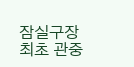잠실구장 최초 관중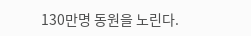130만명 동원을 노린다.